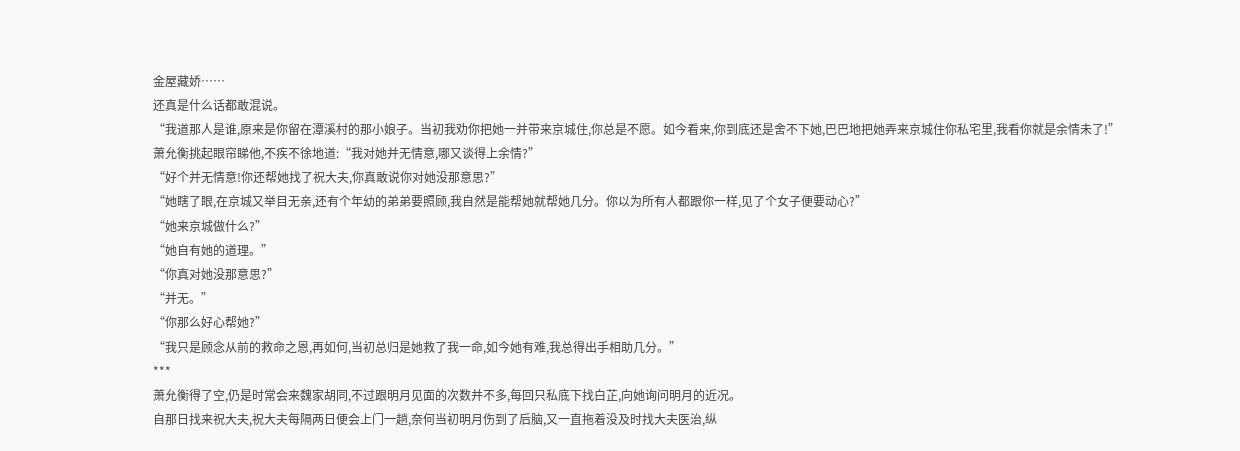金屋藏娇……
还真是什么话都敢混说。
“我道那人是谁,原来是你留在潭溪村的那小娘子。当初我劝你把她一并带来京城住,你总是不愿。如今看来,你到底还是舍不下她,巴巴地把她弄来京城住你私宅里,我看你就是余情未了!”
萧允衡挑起眼帘睇他,不疾不徐地道:“我对她并无情意,哪又谈得上余情?”
“好个并无情意!你还帮她找了祝大夫,你真敢说你对她没那意思?”
“她瞎了眼,在京城又举目无亲,还有个年幼的弟弟要照顾,我自然是能帮她就帮她几分。你以为所有人都跟你一样,见了个女子便要动心?”
“她来京城做什么?”
“她自有她的道理。”
“你真对她没那意思?”
“并无。”
“你那么好心帮她?”
“我只是顾念从前的救命之恩,再如何,当初总归是她救了我一命,如今她有难,我总得出手相助几分。”
***
萧允衡得了空,仍是时常会来魏家胡同,不过跟明月见面的次数并不多,每回只私底下找白芷,向她询问明月的近况。
自那日找来祝大夫,祝大夫每隔两日便会上门一趟,奈何当初明月伤到了后脑,又一直拖着没及时找大夫医治,纵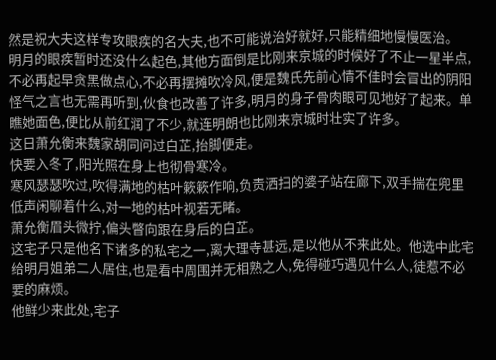然是祝大夫这样专攻眼疾的名大夫,也不可能说治好就好,只能精细地慢慢医治。
明月的眼疾暂时还没什么起色,其他方面倒是比刚来京城的时候好了不止一星半点,不必再起早贪黑做点心,不必再摆摊吹冷风,便是魏氏先前心情不佳时会冒出的阴阳怪气之言也无需再听到,伙食也改善了许多,明月的身子骨肉眼可见地好了起来。单瞧她面色,便比从前红润了不少,就连明朗也比刚来京城时壮实了许多。
这日萧允衡来魏家胡同问过白芷,抬脚便走。
快要入冬了,阳光照在身上也彻骨寒冷。
寒风瑟瑟吹过,吹得满地的枯叶簌簌作响,负责洒扫的婆子站在廊下,双手揣在兜里低声闲聊着什么,对一地的枯叶视若无睹。
萧允衡眉头微拧,偏头瞥向跟在身后的白芷。
这宅子只是他名下诸多的私宅之一,离大理寺甚远,是以他从不来此处。他选中此宅给明月姐弟二人居住,也是看中周围并无相熟之人,免得碰巧遇见什么人,徒惹不必要的麻烦。
他鲜少来此处,宅子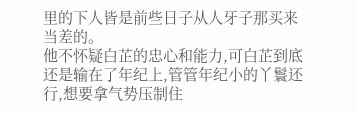里的下人皆是前些日子从人牙子那买来当差的。
他不怀疑白芷的忠心和能力,可白芷到底还是输在了年纪上,管管年纪小的丫鬟还行,想要拿气势压制住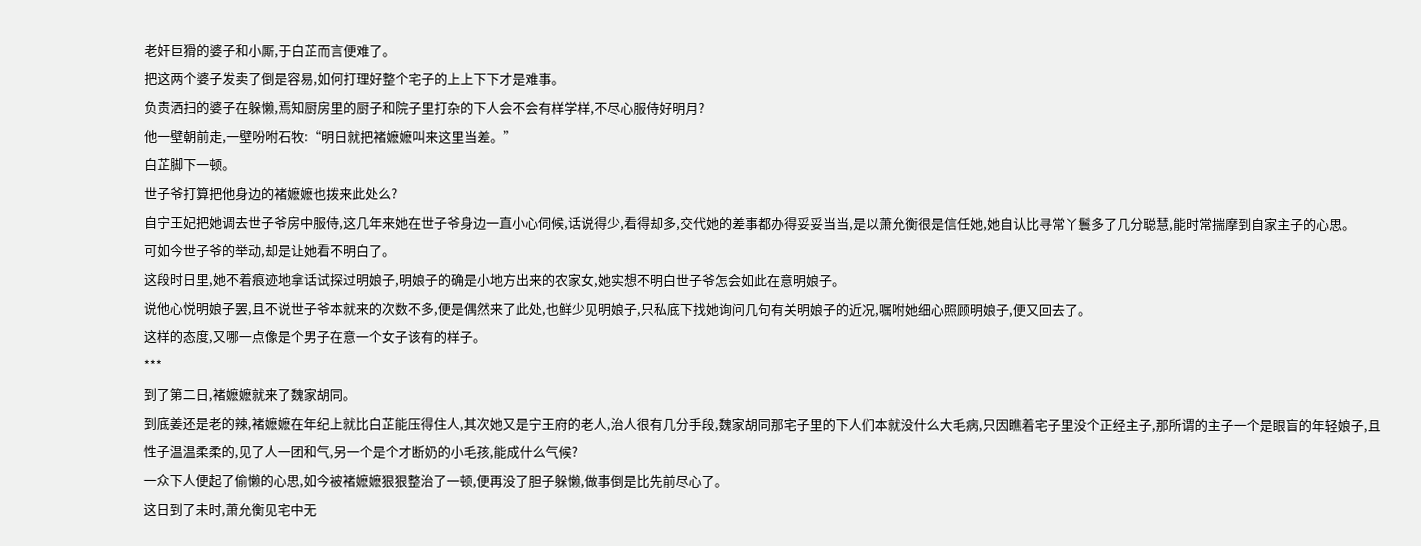老奸巨猾的婆子和小厮,于白芷而言便难了。
把这两个婆子发卖了倒是容易,如何打理好整个宅子的上上下下才是难事。
负责洒扫的婆子在躲懒,焉知厨房里的厨子和院子里打杂的下人会不会有样学样,不尽心服侍好明月?
他一壁朝前走,一壁吩咐石牧:“明日就把褚嬷嬷叫来这里当差。”
白芷脚下一顿。
世子爷打算把他身边的褚嬷嬷也拨来此处么?
自宁王妃把她调去世子爷房中服侍,这几年来她在世子爷身边一直小心伺候,话说得少,看得却多,交代她的差事都办得妥妥当当,是以萧允衡很是信任她,她自认比寻常丫鬟多了几分聪慧,能时常揣摩到自家主子的心思。
可如今世子爷的举动,却是让她看不明白了。
这段时日里,她不着痕迹地拿话试探过明娘子,明娘子的确是小地方出来的农家女,她实想不明白世子爷怎会如此在意明娘子。
说他心悦明娘子罢,且不说世子爷本就来的次数不多,便是偶然来了此处,也鲜少见明娘子,只私底下找她询问几句有关明娘子的近况,嘱咐她细心照顾明娘子,便又回去了。
这样的态度,又哪一点像是个男子在意一个女子该有的样子。
***
到了第二日,褚嬷嬷就来了魏家胡同。
到底姜还是老的辣,褚嬷嬷在年纪上就比白芷能压得住人,其次她又是宁王府的老人,治人很有几分手段,魏家胡同那宅子里的下人们本就没什么大毛病,只因瞧着宅子里没个正经主子,那所谓的主子一个是眼盲的年轻娘子,且性子温温柔柔的,见了人一团和气,另一个是个才断奶的小毛孩,能成什么气候?
一众下人便起了偷懒的心思,如今被褚嬷嬷狠狠整治了一顿,便再没了胆子躲懒,做事倒是比先前尽心了。
这日到了未时,萧允衡见宅中无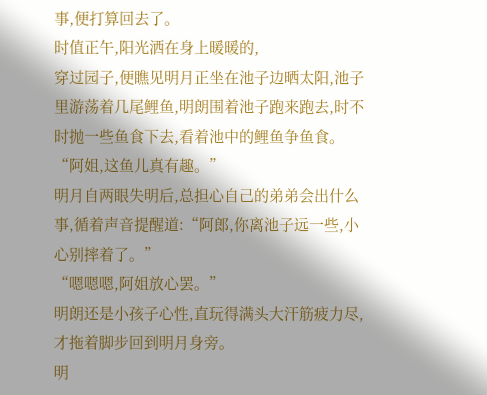事,便打算回去了。
时值正午,阳光洒在身上暖暖的,
穿过园子,便瞧见明月正坐在池子边晒太阳,池子里游荡着几尾鲤鱼,明朗围着池子跑来跑去,时不时抛一些鱼食下去,看着池中的鲤鱼争鱼食。
“阿姐,这鱼儿真有趣。”
明月自两眼失明后,总担心自己的弟弟会出什么事,循着声音提醒道:“阿郎,你离池子远一些,小心别摔着了。”
“嗯嗯嗯,阿姐放心罢。”
明朗还是小孩子心性,直玩得满头大汗筋疲力尽,才拖着脚步回到明月身旁。
明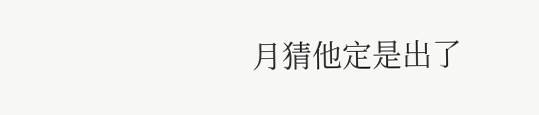月猜他定是出了